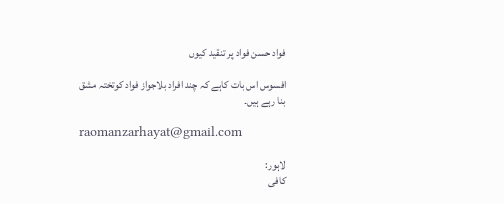فواد حسن فواد پر تنقید کیوں

افسوس اس بات کاہے کہ چند افراد بلاجواز فواد کوتختہ مشق بنا رہے ہیں۔

raomanzarhayat@gmail.com

لاہور:
کافی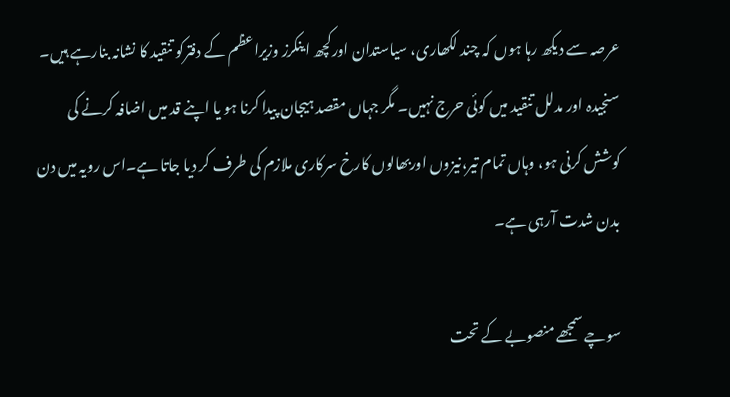عرصہ سے دیکھ رہا ہوں کہ چند لکھاری، سیاستدان اورکچھ اینکرز وزیراعظم کے دفترکو تنقید کا نشانہ بنارہے ہیں۔ سنجیدہ اور مدلل تنقید میں کوئی حرج نہیں۔ مگر جہاں مقصد ہیجان پیدا کرنا ہو یا اپنے قد میں اضافہ کرنے کی کوشش کرنی ہو، وہاں تمام تیر،نیزوں اوربھالوں کارخ سرکاری ملازم کی طرف کر دیا جاتا ہے۔اس رویہ میں دن بدن شدت آرہی ہے۔

سوچے سمجھے منصوبے کے تحت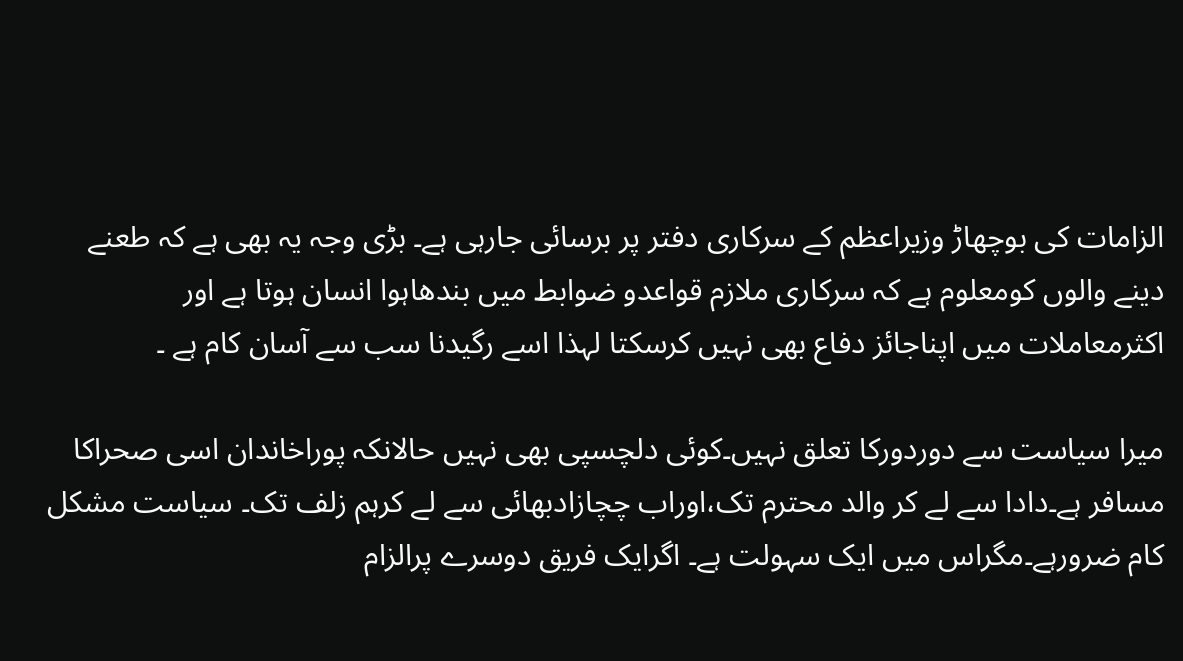الزامات کی بوچھاڑ وزیراعظم کے سرکاری دفتر پر برسائی جارہی ہے۔ بڑی وجہ یہ بھی ہے کہ طعنے دینے والوں کومعلوم ہے کہ سرکاری ملازم قواعدو ضوابط میں بندھاہوا انسان ہوتا ہے اور اکثرمعاملات میں اپناجائز دفاع بھی نہیں کرسکتا لہذا اسے رگیدنا سب سے آسان کام ہے ۔

میرا سیاست سے دوردورکا تعلق نہیں۔کوئی دلچسپی بھی نہیں حالانکہ پوراخاندان اسی صحراکا مسافر ہے۔دادا سے لے کر والد محترم تک،اوراب چچازادبھائی سے لے کرہم زلف تک۔ سیاست مشکل کام ضرورہے۔مگراس میں ایک سہولت ہے۔ اگرایک فریق دوسرے پرالزام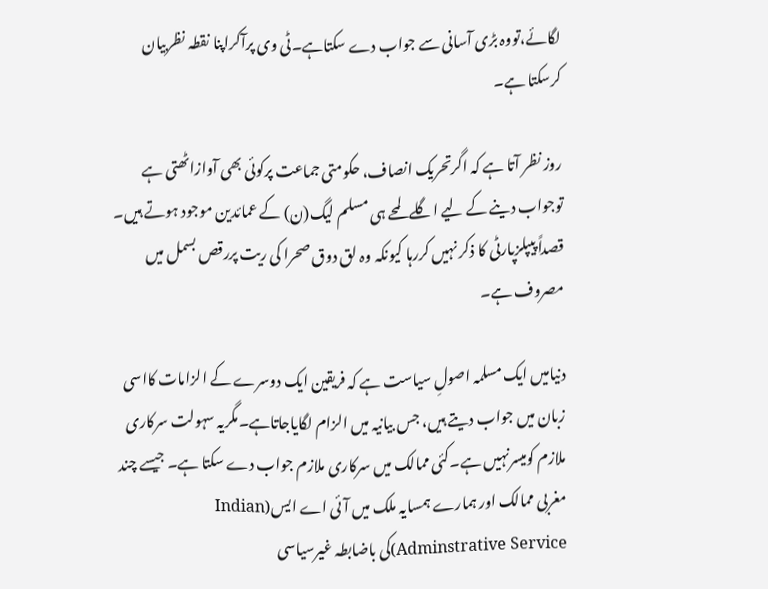لگائے،تووہ بڑی آسانی سے جواب دے سکتاہے۔ٹی وی پرآکراپنا نقطہ نظربیان کرسکتا ہے۔

روز نظر آتا ہے کہ اگرتحریک انصاف، حکومتی جماعت پرکوئی بھی آوازاٹھتی ہے توجواب دینے کے لیے اگلے لمحے ہی مسلم لیگ(ن) کے عمائدین موجود ہوتے ہیں۔ قصداً پیپلزپارٹی کا ذکر نہیں کررہا کیونکہ وہ لق دوق صحرا کی ریت پررقص بسمل میں مصروف ہے۔

دنیامیں ایک مسلمہ اصولِ سیاست ہے کہ فریقین ایک دوسرے کے الزامات کااسی زبان میں جواب دیتے ہیں، جس بیانیہ میں الزام لگایاجاتاہے۔مگریہ سہولت سرکاری ملازم کومیسرنہیں ہے۔کئی ممالک میں سرکاری ملازم جواب دے سکتا ہے۔ جیسے چند مغربی ممالک اور ہمارے ہمسایہ ملک میں آئی اے ایس(Indian Adminstrative Service)کی باضابطہ غیرسیاسی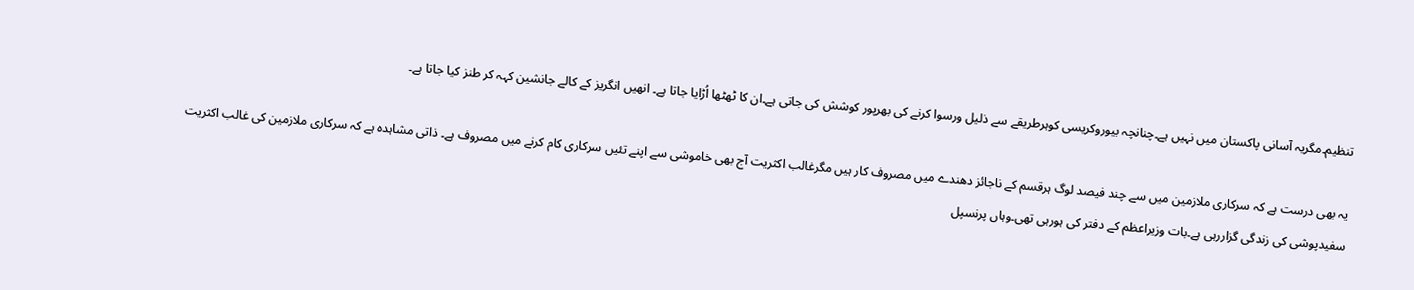تنظیم۔مگریہ آسانی پاکستان میں نہیں ہے۔چنانچہ بیوروکریسی کوہرطریقے سے ذلیل ورسوا کرنے کی بھرپور کوشش کی جاتی ہے۔ان کا ٹھٹھا اُڑایا جاتا ہے۔ انھیں انگریز کے کالے جانشین کہہ کر طنز کیا جاتا ہے۔

یہ بھی درست ہے کہ سرکاری ملازمین میں سے چند فیصد لوگ ہرقسم کے ناجائز دھندے میں مصروف کار ہیں مگرغالب اکثریت آج بھی خاموشی سے اپنے تئیں سرکاری کام کرنے میں مصروف ہے۔ ذاتی مشاہدہ ہے کہ سرکاری ملازمین کی غالب اکثریت سفیدپوشی کی زندگی گزاررہی ہے۔بات وزیراعظم کے دفتر کی ہورہی تھی۔وہاں پرنسپل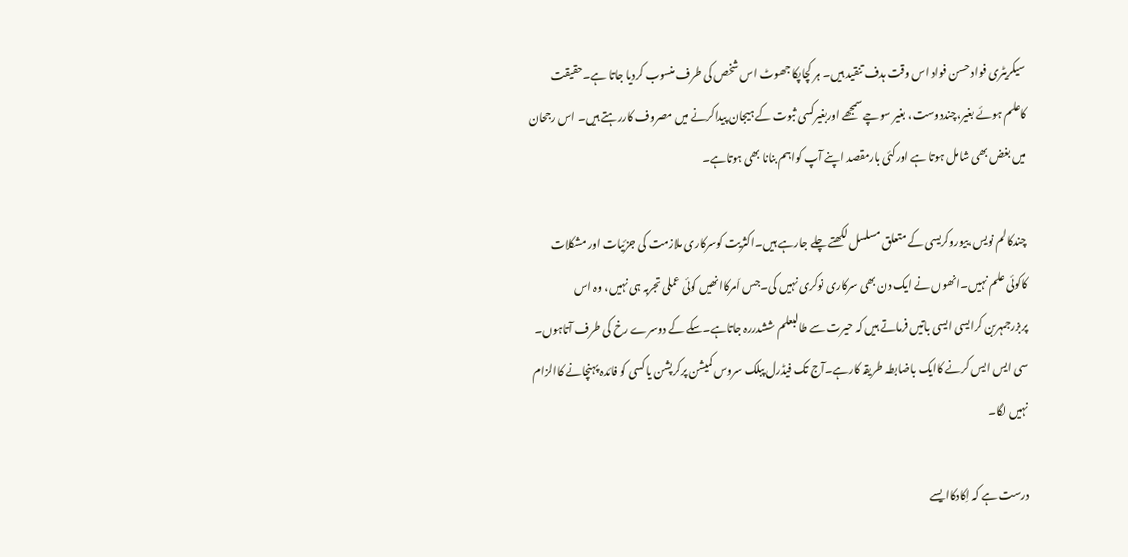سیکریٹری فواد حسن فواد اس وقت ہدف تنقید ہیں۔ ہر کچاپکا جھوٹ اس شخص کی طرف منسوب کردیا جاتا ہے۔حقیقت کاعلم ہوئے بغیر،چنددوست، بغیر سوچے سمجھے اوربغیرکسی ثبوت کے ہیجان پیداکرنے میں مصروف کاررہتے ہیں۔ اس رجحان میں بغض بھی شامل ہوتا ہے اورکئی بارمقصد اپنے آپ کواہم بنانا بھی ہوتاہے۔

چندکالم نویس،بیوروکریسی کے متعلق مسلسل لکھتے چلے جارہے ہیں۔اکثریت کوسرکاری ملازمت کی جزئیات اور مشکلات کاکوئی علم نہیں۔انھوں نے ایک دن بھی سرکاری نوکری نہیں کی۔جس اَمرکاانھیں کوئی عملی تجربہ ہی نہیں، وہ اس پربزرجمہربن کرایسی ایسی باتیں فرماتے ہیں کہ حیرت سے طالبعلم ششدررہ جاتاہے۔سکے کے دوسرے رخ کی طرف آتاہوں۔ سی ایس ایس کرنے کاایک باضابطہ طریقہ کارہے۔آج تک فیڈرل پبلک سروس کمیشن پرکرپشن یا کسی کو فائدہ پہنچانے کاالزام نہیں لگا۔

درست ہے کہ اِکادکاایسے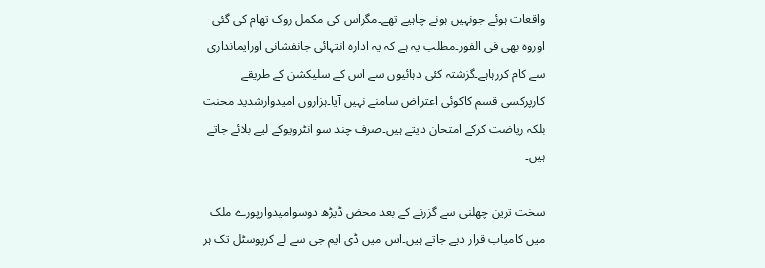واقعات ہوئے جونہیں ہونے چاہیے تھے۔مگراس کی مکمل روک تھام کی گئی اوروہ بھی فی الفور۔مطلب یہ ہے کہ یہ ادارہ انتہائی جانفشانی اورایمانداری سے کام کررہاہے۔گزشتہ کئی دہائیوں سے اس کے سلیکشن کے طریقے کارپرکسی قسم کاکوئی اعتراض سامنے نہیں آیا۔ہزاروں امیدوارشدید محنت بلکہ ریاضت کرکے امتحان دیتے ہیں۔صرف چند سو انٹرویوکے لیے بلائے جاتے ہیں۔

سخت ترین چھلنی سے گزرنے کے بعد محض ڈیڑھ دوسوامیدوارپورے ملک میں کامیاب قرار دیے جاتے ہیں۔اس میں ڈی ایم جی سے لے کرپوسٹل تک ہر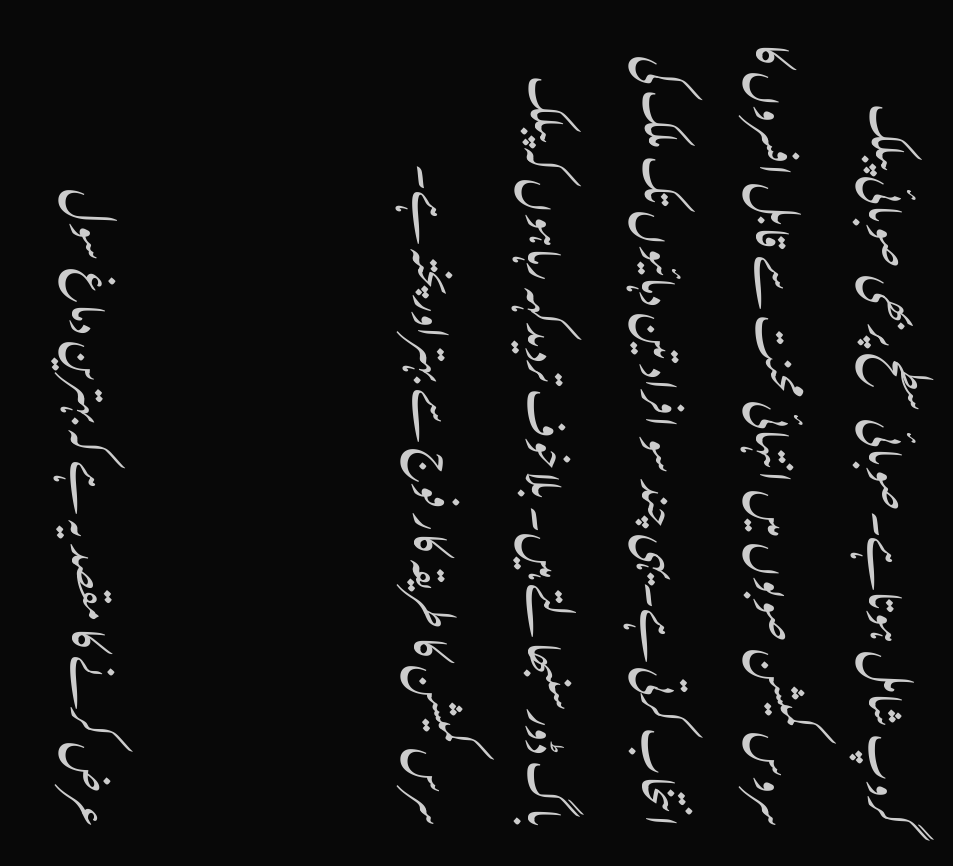گروپ شامل ہوتاہے۔صوبائی سطح پربھی صوبائی پبلک سروس کمیشن صوبوں میں انتہائی محنت سے قابل افسروں کا انتخاب کرتی ہے۔یہی چند سو افراد تین دہائیوں تک ملک کی باگ ڈورسنبھالتے ہیں۔ بلاخوف تردیدکہہ رہاہوں کہ پبلک سرس کمیشن کا طریقہ کار فوج سے بہتراورپختہ ہے۔


عرض کرنے کا مقصد یہ ہے کہ بہترین دماغ سول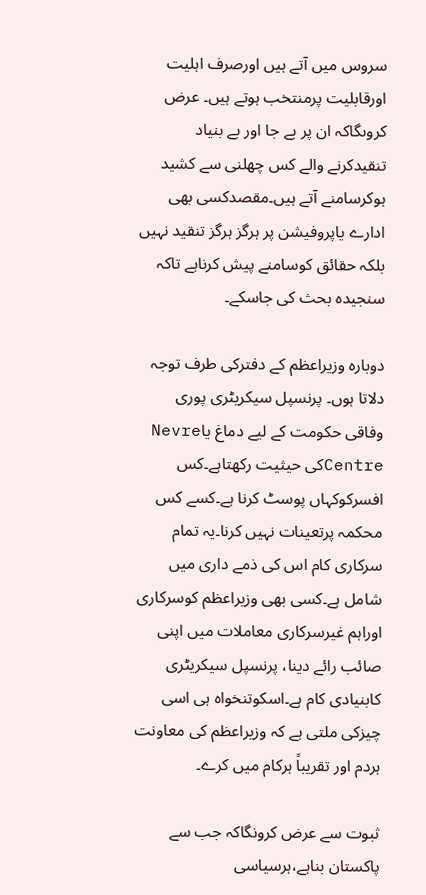سروس میں آتے ہیں اورصرف اہلیت اورقابلیت پرمنتخب ہوتے ہیں۔ عرض کروںگاکہ ان پر بے جا اور بے بنیاد تنقیدکرنے والے کس چھلنی سے کشید ہوکرسامنے آتے ہیں۔مقصدکسی بھی ادارے یاپروفیشن پر ہرگز ہرگز تنقید نہیں بلکہ حقائق کوسامنے پیش کرناہے تاکہ سنجیدہ بحث کی جاسکے۔

دوبارہ وزیراعظم کے دفترکی طرف توجہ دلاتا ہوں۔ پرنسپل سیکریٹری پوری وفاقی حکومت کے لیے دماغ یاNevre Centreکی حیثیت رکھتاہے۔کس افسرکوکہاں پوسٹ کرنا ہے۔کسے کس محکمہ پرتعینات نہیں کرنا۔یہ تمام سرکاری کام اس کی ذمے داری میں شامل ہے۔کسی بھی وزیراعظم کوسرکاری اوراہم غیرسرکاری معاملات میں اپنی صائب رائے دینا، پرنسپل سیکریٹری کابنیادی کام ہے۔اسکوتنخواہ ہی اسی چیزکی ملتی ہے کہ وزیراعظم کی معاونت ہردم اور تقریباً ہرکام میں کرے۔

ثبوت سے عرض کرونگاکہ جب سے پاکستان بناہے،ہرسیاسی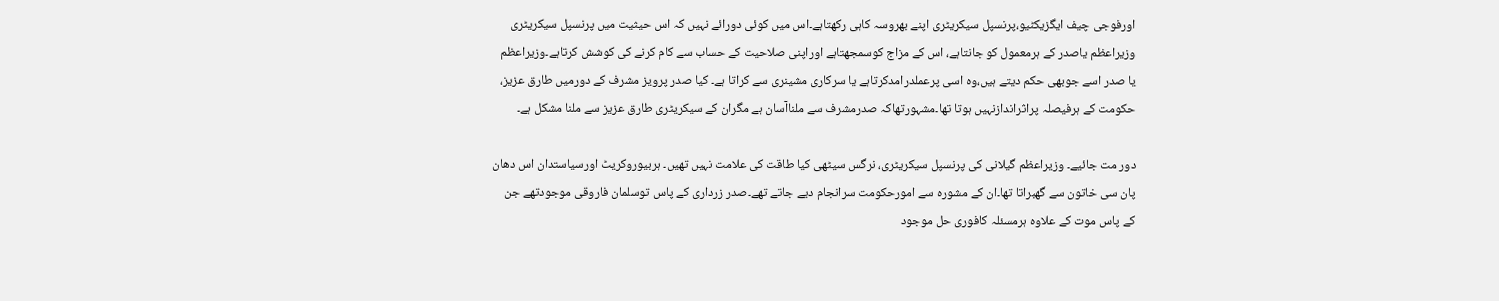اورفوجی چیف ایگزیکٹیو،پرنسپل سیکریٹری اپنے بھروسہ کاہی رکھتاہے۔اس میں کوئی دورائے نہیں کہ اس حیثیت میں پرنسپل سیکریٹری وزیراعظم یاصدر کے ہرمعمول کو جانتاہے، اس کے مزاج کوسمجھتاہے اوراپنی صلاحیت کے حساب سے کام کرنے کی کوشش کرتاہے۔وزیراعظم یا صدر اسے جوبھی حکم دیتے ہیں،وہ اسی پرعملدرامدکرتاہے یا سرکاری مشینری سے کراتا ہے۔ کیا صدر پرویز مشرف کے دورمیں طارق عزیز، حکومت کے ہرفیصلہ پراثراندازنہیں ہوتا تھا۔مشہورتھاکہ صدرمشرف سے ملناآسان ہے مگران کے سیکریٹری طارق عزیز سے ملنا مشکل ہے۔

دور مت جائیے۔ وزیراعظم گیلانی کی پرنسپل سیکریٹری، نرگس سیٹھی کیا طاقت کی علامت نہیں تھیں۔ ہربیوروکریٹ اورسیاستدان اس دھان پان سی خاتون سے گھبراتا تھا۔ان کے مشورہ سے امورحکومت سرانجام دیے جاتے تھے۔صدر زرداری کے پاس توسلمان فاروقی موجودتھے جن کے پاس موت کے علاوہ ہرمسئلہ کافوری حل موجود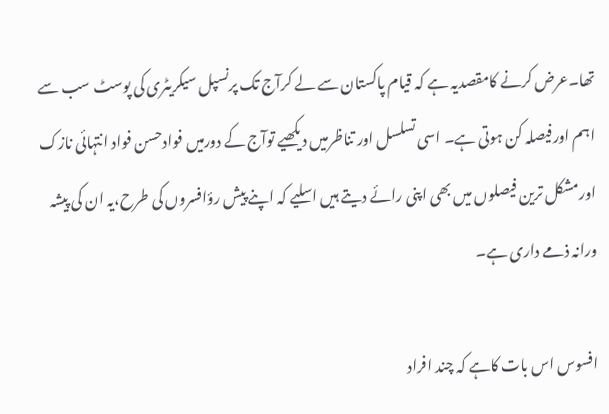تھا۔عرض کرنے کامقصدیہ ہے کہ قیام پاکستان سے لے کرآج تک پرنسپل سیکریٹری کی پوسٹ سب سے اہم اورفیصلہ کن ہوتی ہے۔ اسی تسلسل اور تناظرمیں دیکھیے توآج کے دورمیں فوادحسن فواد انتہائی نازک اورمشکل ترین فیصلوں میں بھی اپنی رائے دیتے ہیں اسلیے کہ اپنے پیش رؤافسروں کی طرح،یہ ان کی پیشہ ورانہ ذمے داری ہے۔

افسوس اس بات کاہے کہ چند افراد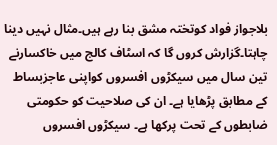بلاجواز فواد کوتختہ مشق بنا رہے ہیں۔مثال نہیں دینا چاہتا۔گزارش کروں گا کہ اسٹاف کالج میں خاکسارنے تین سال میں سیکڑوں افسروں کواپنی عاجزبساط کے مطابق پڑھایا ہے۔ ان کی صلاحیت کو حکومتی ضابطوں کے تحت پرکھا ہے۔ سیکڑوں افسروں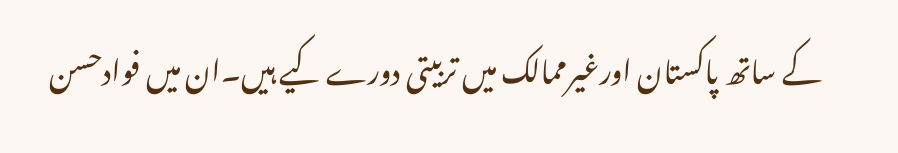کے ساتھ پاکستان اورغیرممالک میں تربیتی دورے کیے ہیں۔ان میں فوادحسن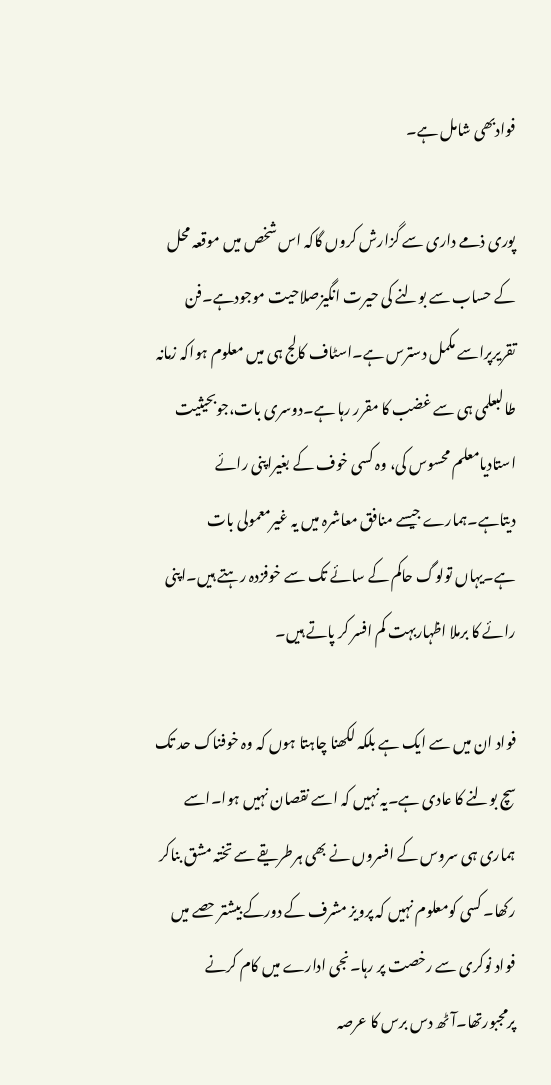فوادبھی شامل ہے۔

پوری ذمے داری سے گزارش کروں گاکہ اس شخص میں موقعہ محل کے حساب سے بولنے کی حیرت انگیزصلاحیت موجودہے۔فن تقریرپراسے مکمل دسترس ہے۔اسٹاف کالج ہی میں معلوم ہواکہ زمانہ طالبعلمی ہی سے غضب کا مقرر رہا ہے۔دوسری بات،جوبحیثیت استادیامعلم محسوس کی، وہ کسی خوف کے بغیراپنی رائے دیتاہے۔ہمارے جیسے منافق معاشرہ میں یہ غیرمعمولی بات ہے۔یہاں تولوگ حاکم کے سائے تک سے خوفزدہ رہتے ہیں۔اپنی رائے کا برملا اظہاربہت کم افسر کر پاتے ہیں۔

فواد ان میں سے ایک ہے بلکہ لکھنا چاہتا ہوں کہ وہ خوفناک حد تک سچ بولنے کا عادی ہے۔یہ نہیں کہ اسے نقصان نہیں ہوا۔اسے ہماری ہی سروس کے افسروں نے بھی ہرطریقے سے تختہ مشق بناکر رکھا۔ کسی کومعلوم نہیں کہ پرویز مشرف کے دورکے بیشتر حصے میں فواد نوکری سے رخصت پر رہا۔نجی ادارے میں کام کرنے پرمجبورتھا۔آٹھ دس برس کا عرصہ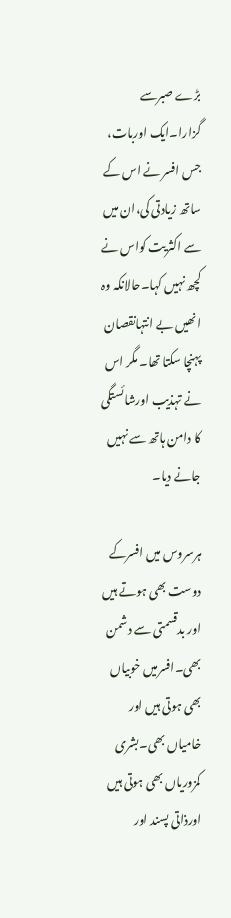بڑے صبرسے گزارا۔ایک اوربات، جس افسر نے اس کے ساتھ زیادتی کی،ان میں سے اکثریت کواس نے کچھ نہیں کہا۔حالانکہ وہ انھیں بے انتہانقصان پہنچا سکتا تھا۔ مگر اس نے تہذیب اورشائستگی کا دامن ہاتھ سے نہیں جانے دیا۔

ہرسروس میں افسرکے دوست بھی ہوتے ہیں اور بدقسمتی سے دشمن بھی۔افسرمیں خوبیاں بھی ہوتی ہیں اور خامیاں بھی۔بشری کمزوریاں بھی ہوتی ہیں اورذاتی پسند اور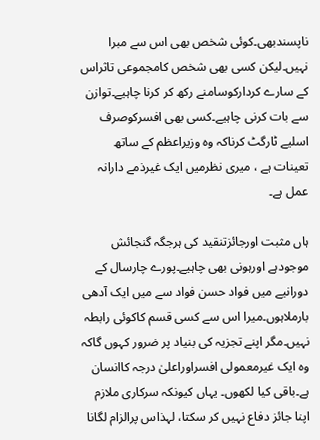ناپسندبھی۔کوئی شخص بھی اس سے مبرا نہیں۔لیکن کسی بھی شخص کامجموعی تاثراس کے سارے کردارکوسامنے رکھ کر کرنا چاہیے۔توازن سے بات کرنی چاہیے۔کسی بھی افسرکوصرف اسلیے ٹارگٹ کرناکہ وہ وزیراعظم کے ساتھ تعینات ہے ، میری نظرمیں ایک غیرذمے دارانہ عمل ہے۔

ہاں مثبت اورجائزتنقید کی ہرجگہ گنجائش موجودہے اورہونی بھی چاہیے۔پورے چارسال کے دورانیے میں فواد حسن فواد سے میں ایک آدھی بارملاہوں۔میرا اس سے کسی قسم کاکوئی رابطہ نہیں۔مگر اپنے تجزیہ کی بنیاد پر ضرور کہوں گاکہ وہ ایک غیرمعمولی افسراوراعلیٰ درجہ کاانسان ہے۔باقی کیا لکھوں۔ یہاں کیونکہ سرکاری ملازم اپنا جائز دفاع نہیں کر سکتا، لہذاس پرالزام لگانا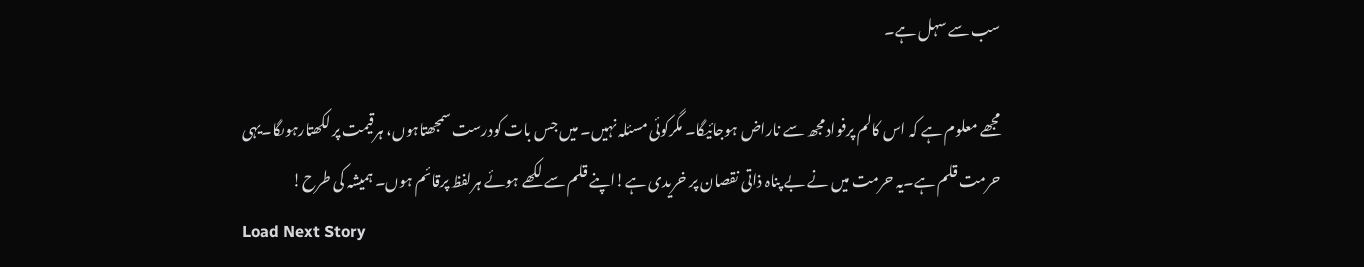سب سے سہل ہے۔

مجھے معلوم ہے کہ اس کالم پرفوادمجھ سے ناراض ہوجائیگا۔ مگرکوئی مسئلہ نہیں۔ میں جس بات کودرست سمجھتاہوں، ہرقیمت پر لکھتارہوںگا۔یہی حرمت قلم ہے۔یہ حرمت میں نے بے پناہ ذاتی نقصان پر خریدی ہے!اپنے قلم سے لکھے ہوئے ہرلفظ پرقائم ہوں۔ ہمیشہ کی طرح!
Load Next Story